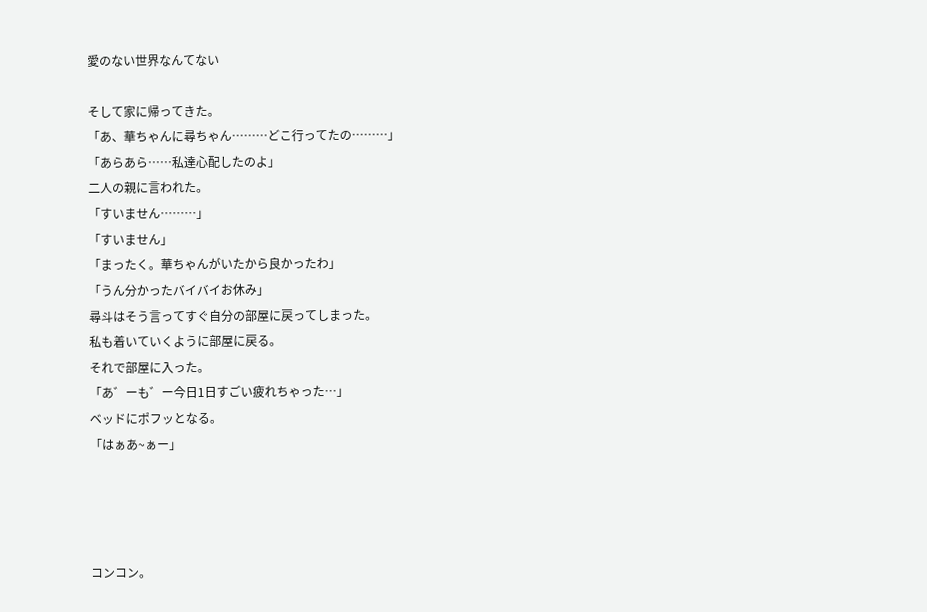愛のない世界なんてない

そして家に帰ってきた。
「あ、華ちゃんに尋ちゃん………どこ行ってたの………」
「あらあら……私達心配したのよ」
二人の親に言われた。
「すいません………」
「すいません」
「まったく。華ちゃんがいたから良かったわ」
「うん分かったバイバイお休み」
尋斗はそう言ってすぐ自分の部屋に戻ってしまった。
私も着いていくように部屋に戻る。
それで部屋に入った。
「あ゛ーも゛ー今日1日すごい疲れちゃった…」
ベッドにポフッとなる。
「はぁあ~ぁー」




コンコン。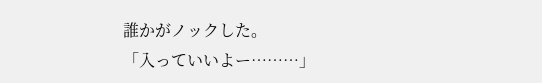誰かがノックした。
「入っていいよー………」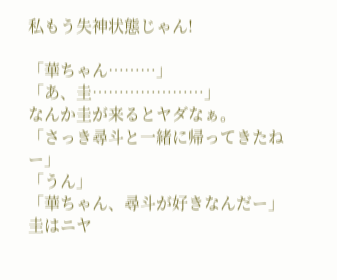私もう失神状態じゃん!

「華ちゃん………」
「あ、圭…………………」
なんか圭が来るとヤダなぁ。
「さっき尋斗と一緒に帰ってきたねー」
「うん」
「華ちゃん、尋斗が好きなんだー」
圭はニヤ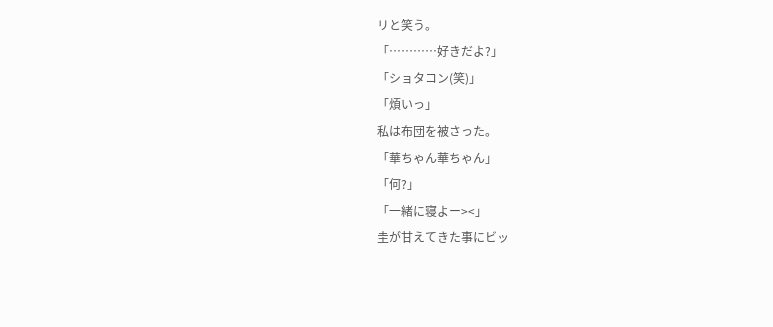リと笑う。
「…………好きだよ?」
「ショタコン(笑)」
「煩いっ」
私は布団を被さった。
「華ちゃん華ちゃん」
「何?」
「一緒に寝よー><」
圭が甘えてきた事にビッ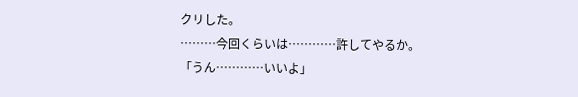クリした。
………今回くらいは…………許してやるか。
「うん…………いいよ」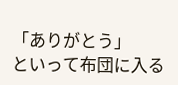「ありがとう」
といって布団に入る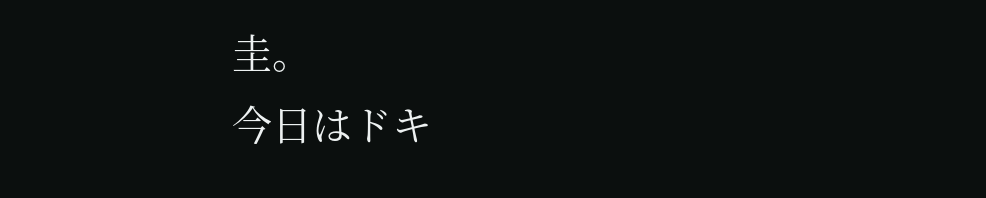圭。
今日はドキ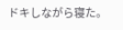ドキしながら寝た。